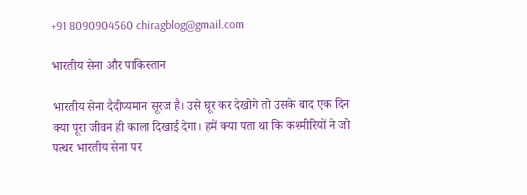+91 8090904560 chiragblog@gmail.com

भारतीय सेना और पाकिस्तान

भारतीय सेना दैदीप्यमान सूरज है। उसे घूर कर देखोगे तो उसके बाद एक दिन क्या पूरा जीवन ही काला दिखाई देगा। हमें क्या पता था कि कश्मीरियों ने जो पत्थर भारतीय सेना पर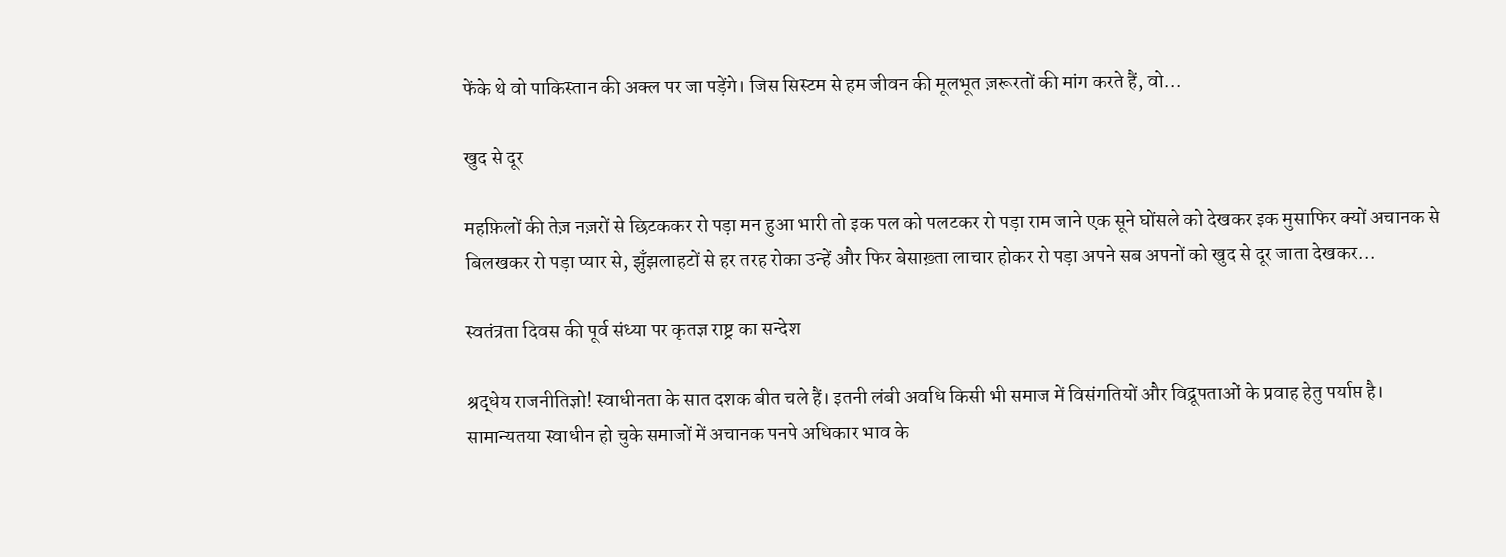फेंके थे वो पाकिस्तान की अक्ल पर जा पड़ेंगे। जिस सिस्टम से हम जीवन की मूलभूत ज़रूरतों की मांग करते हैं, वो...

खुद से दूर

महफ़िलों की तेज़ नज़रों से छिटककर रो पड़ा मन हुआ भारी तो इक पल को पलटकर रो पड़ा राम जाने एक सूने घोंसले को देखकर इक मुसाफिर क्यों अचानक से बिलखकर रो पड़ा प्यार से, झुँझलाहटों से हर तरह रोका उन्हें और फिर बेसाख़्ता लाचार होकर रो पड़ा अपने सब अपनों को खुद से दूर जाता देखकर...

स्वतंत्रता दिवस की पूर्व संध्या पर कृतज्ञ राष्ट्र का सन्देश

श्रद्धेय राजनीतिज्ञो! स्वाधीनता के सात दशक बीत चले हैं। इतनी लंबी अवधि किसी भी समाज में विसंगतियों और विद्रूपताओं के प्रवाह हेतु पर्याप्त है। सामान्यतया स्वाधीन हो चुके समाजों में अचानक पनपे अधिकार भाव के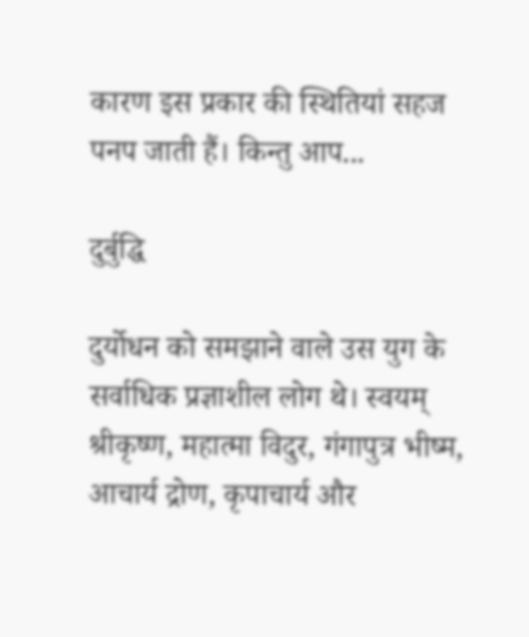कारण इस प्रकार की स्थितियां सहज पनप जाती हैं। किन्तु आप...

दुर्बुद्धि

दुर्योधन को समझाने वाले उस युग के सर्वाधिक प्रज्ञाशील लोग थे। स्वयम् श्रीकृष्ण, महात्मा विदुर, गंगापुत्र भीष्म, आचार्य द्रोण, कृपाचार्य और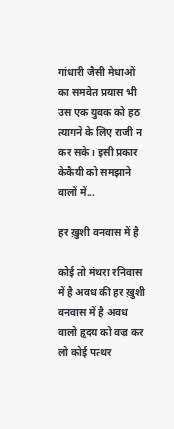गांधारी जैसी मेधाओं का समवेत प्रयास भी उस एक युवक को हठ त्यागने के लिए राजी न कर सके। इसी प्रकार केकैयी को समझाने वालों में...

हर ख़ुशी वनवास में है

कोई तो मंथरा रनिवास में है अवध की हर ख़ुशी वनवास में है अवध वालो हृदय को वज्र कर लो कोई पत्थर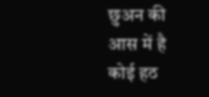छुअन की आस में है कोई हठ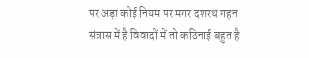पर अड़ा कोई नियम पर मगर दशरथ गहन संत्रास में है विवादों में तो कठिनाई बहुत है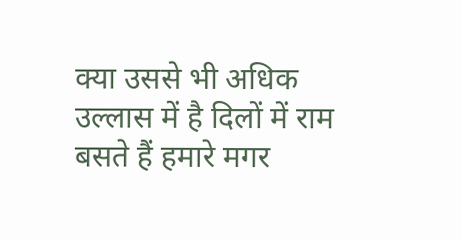क्या उससे भी अधिक उल्लास में है दिलों में राम बसते हैं हमारे मगर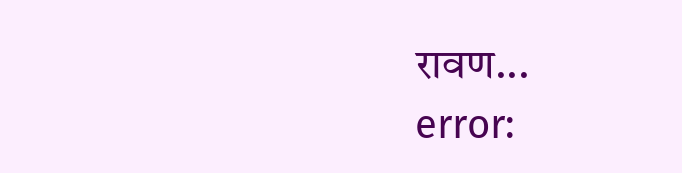रावण...
error: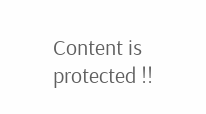Content is protected !!